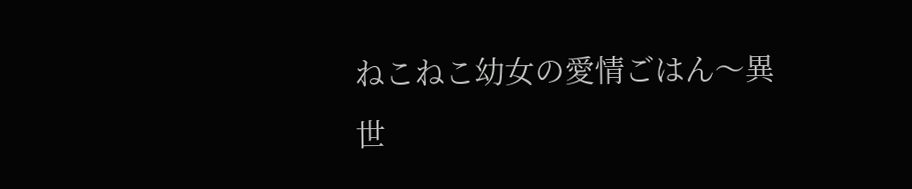ねこねこ幼女の愛情ごはん〜異世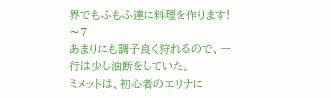界でもふもふ達に料理を作ります!〜7
あまりにも調子良く狩れるので、一行は少し油断をしていた。
ミメットは、初心者のエリナに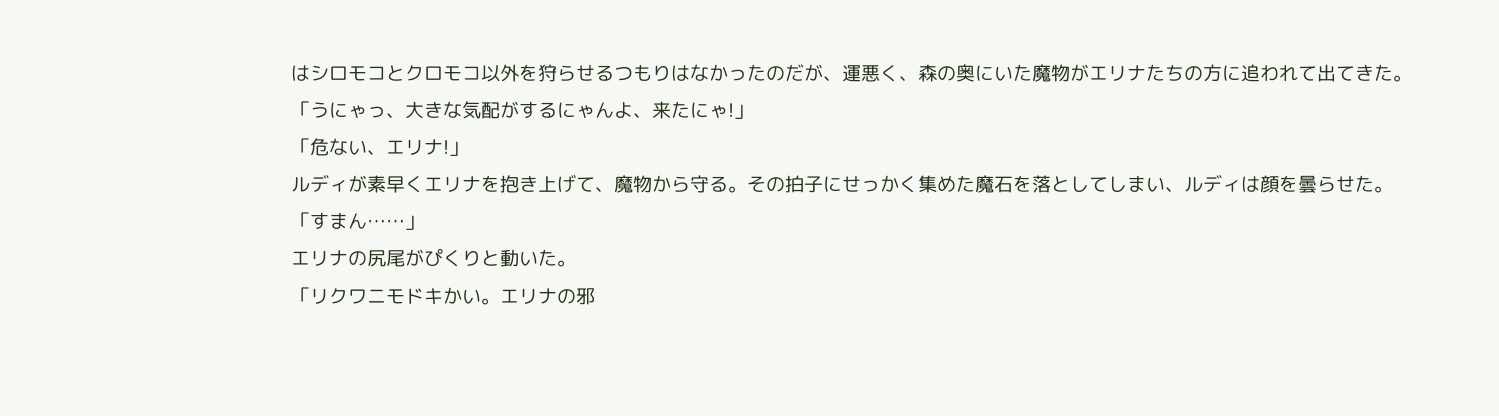はシロモコとクロモコ以外を狩らせるつもりはなかったのだが、運悪く、森の奥にいた魔物がエリナたちの方に追われて出てきた。
「うにゃっ、大きな気配がするにゃんよ、来たにゃ!」
「危ない、エリナ!」
ルディが素早くエリナを抱き上げて、魔物から守る。その拍子にせっかく集めた魔石を落としてしまい、ルディは顔を曇らせた。
「すまん……」
エリナの尻尾がぴくりと動いた。
「リクワニモドキかい。エリナの邪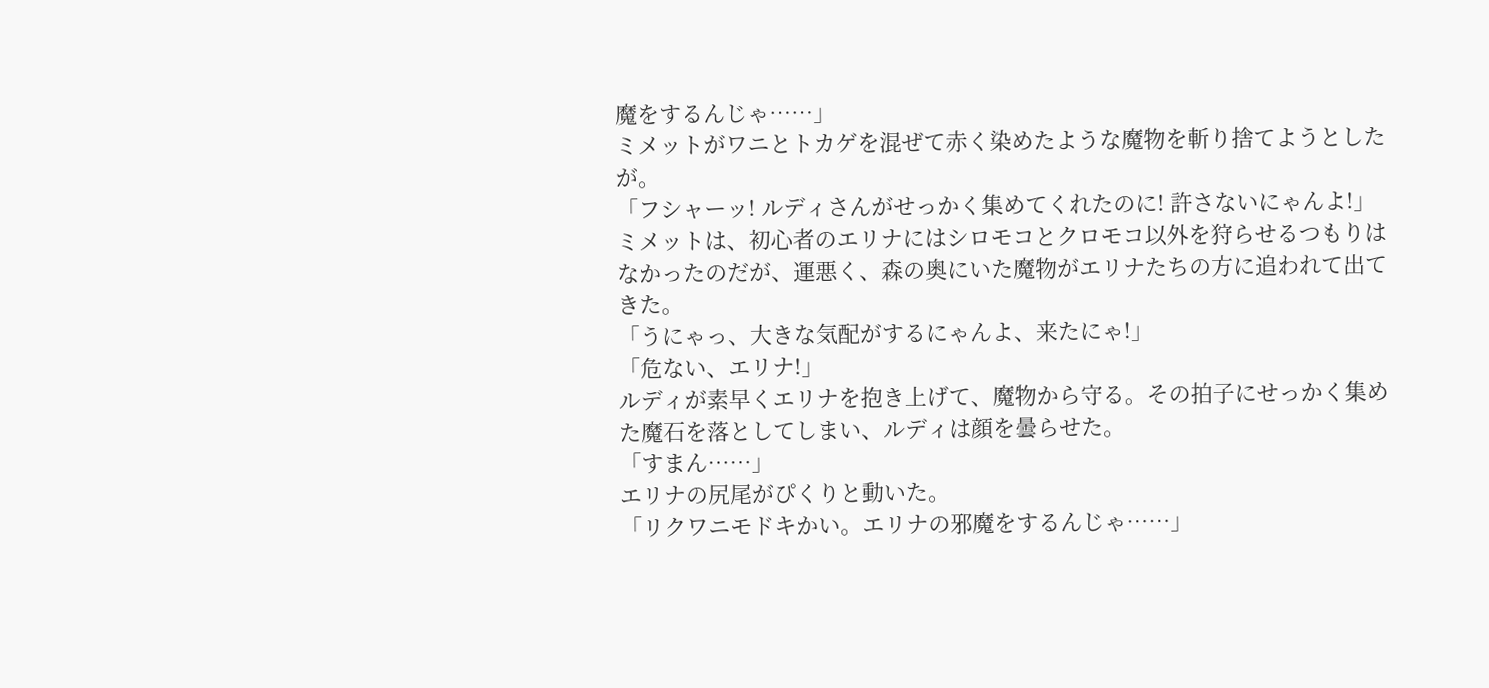魔をするんじゃ……」
ミメットがワニとトカゲを混ぜて赤く染めたような魔物を斬り捨てようとしたが。
「フシャーッ! ルディさんがせっかく集めてくれたのに! 許さないにゃんよ!」
ミメットは、初心者のエリナにはシロモコとクロモコ以外を狩らせるつもりはなかったのだが、運悪く、森の奥にいた魔物がエリナたちの方に追われて出てきた。
「うにゃっ、大きな気配がするにゃんよ、来たにゃ!」
「危ない、エリナ!」
ルディが素早くエリナを抱き上げて、魔物から守る。その拍子にせっかく集めた魔石を落としてしまい、ルディは顔を曇らせた。
「すまん……」
エリナの尻尾がぴくりと動いた。
「リクワニモドキかい。エリナの邪魔をするんじゃ……」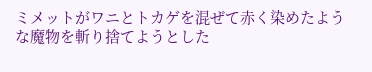ミメットがワニとトカゲを混ぜて赤く染めたような魔物を斬り捨てようとした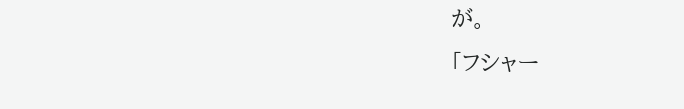が。
「フシャー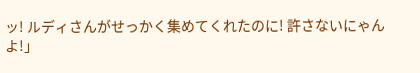ッ! ルディさんがせっかく集めてくれたのに! 許さないにゃんよ!」